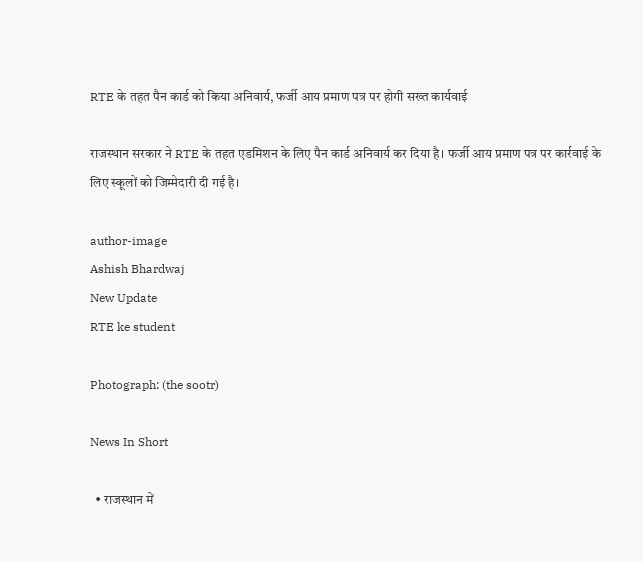RTE के तहत पैन कार्ड को किया अनिवार्य, फर्जी आय प्रमाण पत्र पर होगी सख्त कार्यवाई

राजस्थान सरकार ने RTE के तहत एडमिशन के लिए पैन कार्ड अनिवार्य कर दिया है। फर्जी आय प्रमाण पत्र पर कार्रवाई के लिए स्कूलों को जिम्मेदारी दी गई है।

author-image
Ashish Bhardwaj
New Update
RTE ke student

Photograph: (the sootr)

News In Short

  • राजस्थान में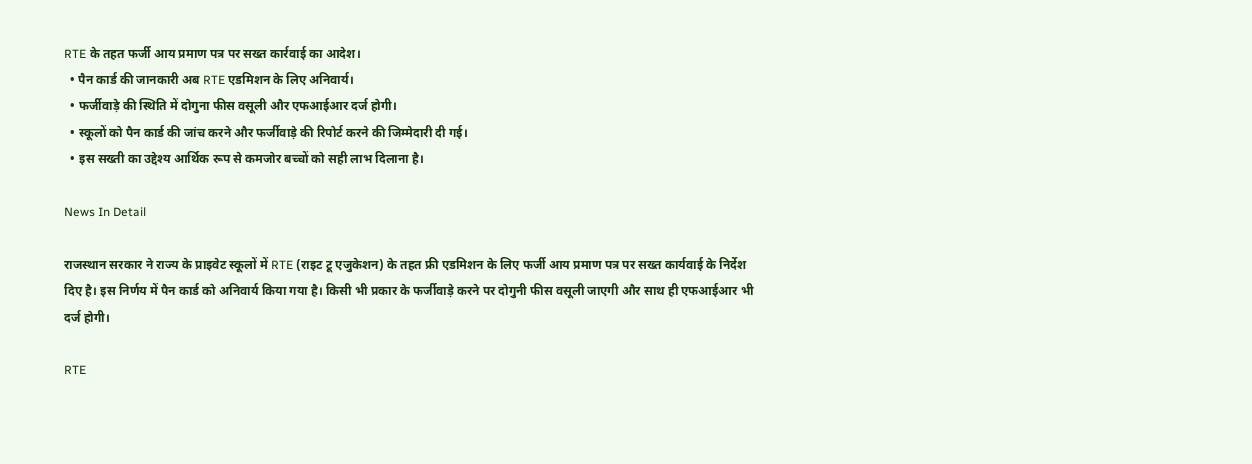RTE के तहत फर्जी आय प्रमाण पत्र पर सख्त कार्रवाई का आदेश।
  • पैन कार्ड की जानकारी अब RTE एडमिशन के लिए अनिवार्य।
  • फर्जीवाड़े की स्थिति में दोगुना फीस वसूली और एफआईआर दर्ज होगी।
  • स्कूलों को पैन कार्ड की जांच करने और फर्जीवाड़े की रिपोर्ट करने की जिम्मेदारी दी गई।
  • इस सख्ती का उद्देश्य आर्थिक रूप से कमजोर बच्चों को सही लाभ दिलाना है।

News In Detail

राजस्थान सरकार ने राज्य के प्राइवेट स्कूलों में RTE (राइट टू एजुकेशन) के तहत फ्री एडमिशन के लिए फर्जी आय प्रमाण पत्र पर सख्त कार्यवाई के निर्देश दिए है। इस निर्णय में पैन कार्ड को अनिवार्य किया गया है। किसी भी प्रकार के फर्जीवाड़े करने पर दोगुनी फीस वसूली जाएगी और साथ ही एफआईआर भी दर्ज होगी।

RTE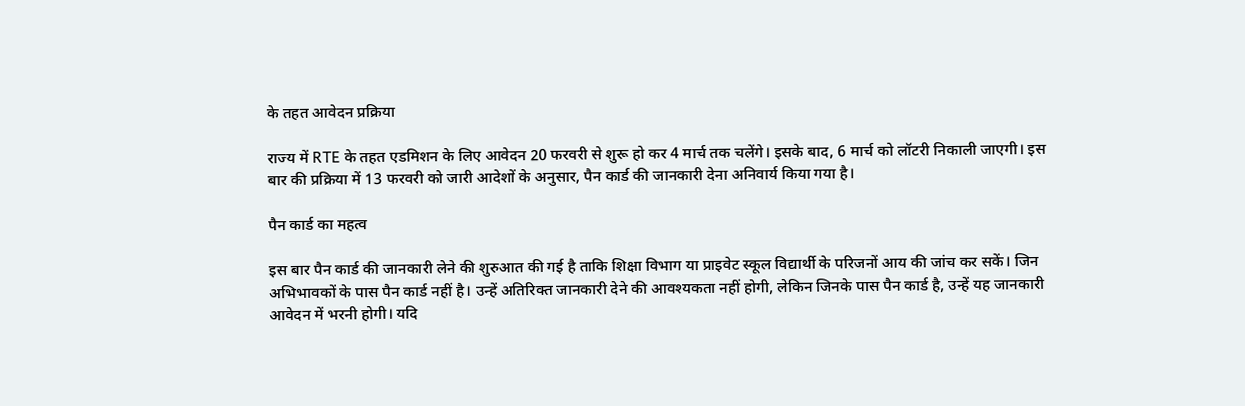के तहत आवेदन प्रक्रिया

राज्य में RTE के तहत एडमिशन के लिए आवेदन 20 फरवरी से शुरू हो कर 4 मार्च तक चलेंगे। इसके बाद, 6 मार्च को लॉटरी निकाली जाएगी। इस बार की प्रक्रिया में 13 फरवरी को जारी आदेशों के अनुसार, पैन कार्ड की जानकारी देना अनिवार्य किया गया है।

पैन कार्ड का महत्व

इस बार पैन कार्ड की जानकारी लेने की शुरुआत की गई है ताकि शिक्षा विभाग या प्राइवेट स्कूल विद्यार्थी के परिजनों आय की जांच कर सकें। जिन अभिभावकों के पास पैन कार्ड नहीं है। उन्हें अतिरिक्त जानकारी देने की आवश्यकता नहीं होगी, लेकिन जिनके पास पैन कार्ड है, उन्हें यह जानकारी आवेदन में भरनी होगी। यदि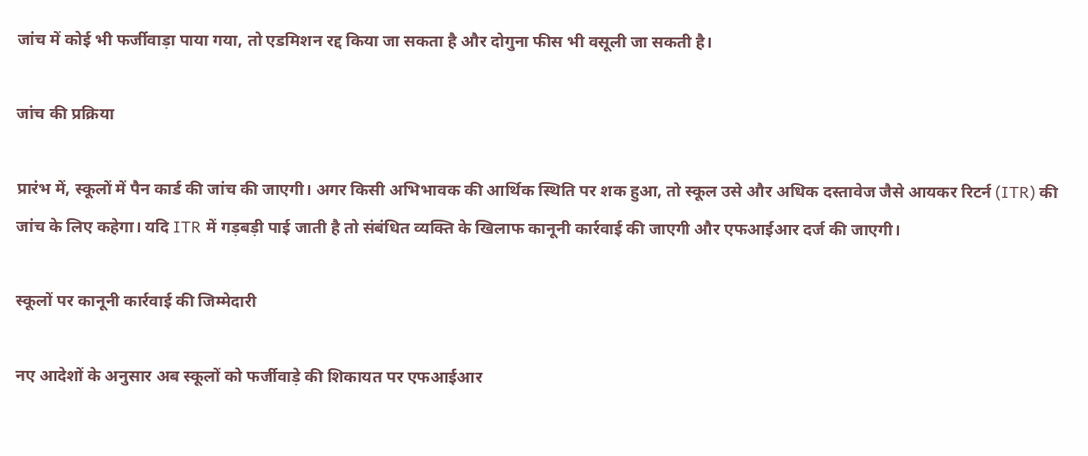जांच में कोई भी फर्जीवाड़ा पाया गया, तो एडमिशन रद्द किया जा सकता है और दोगुना फीस भी वसूली जा सकती है।

जांच की प्रक्रिया

प्रारंभ में, स्कूलों में पैन कार्ड की जांच की जाएगी। अगर किसी अभिभावक की आर्थिक स्थिति पर शक हुआ, तो स्कूल उसे और अधिक दस्तावेज जैसे आयकर रिटर्न (ITR) की जांच के लिए कहेगा। यदि ITR में गड़बड़ी पाई जाती है तो संबंधित व्यक्ति के खिलाफ कानूनी कार्रवाई की जाएगी और एफआईआर दर्ज की जाएगी।

स्कूलों पर कानूनी कार्रवाई की जिम्मेदारी

नए आदेशों के अनुसार अब स्कूलों को फर्जीवाड़े की शिकायत पर एफआईआर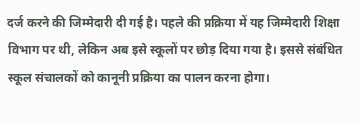दर्ज करने की जिम्मेदारी दी गई है। पहले की प्रक्रिया में यह जिम्मेदारी शिक्षा विभाग पर थी, लेकिन अब इसे स्कूलों पर छोड़ दिया गया है। इससे संबंधित स्कूल संचालकों को कानूनी प्रक्रिया का पालन करना होगा।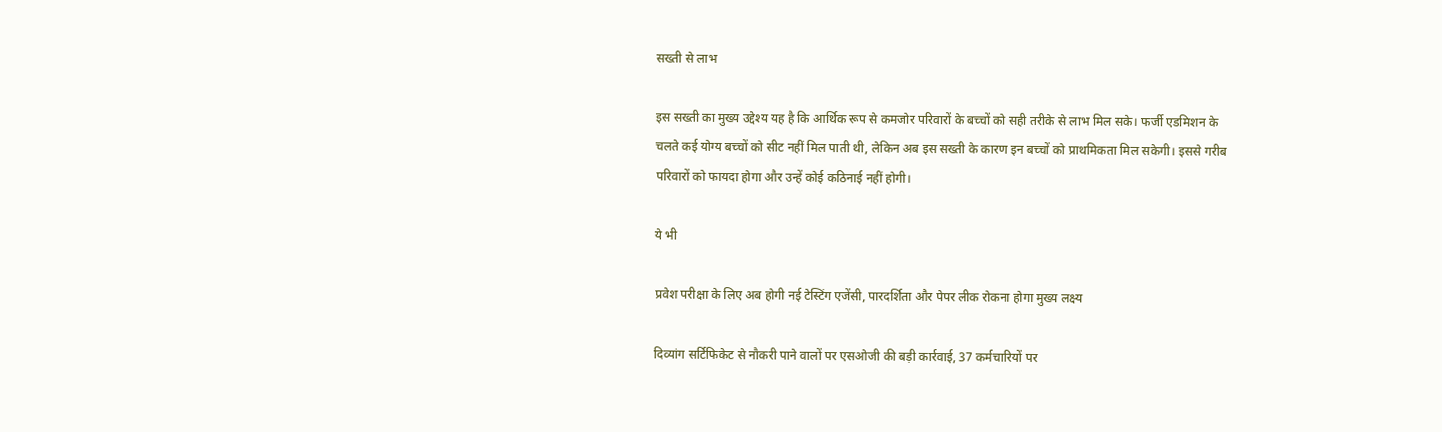सख्ती से लाभ

इस सख्ती का मुख्य उद्देश्य यह है कि आर्थिक रूप से कमजोर परिवारों के बच्चों को सही तरीके से लाभ मिल सके। फर्जी एडमिशन के चलते कई योग्य बच्चों को सीट नहीं मिल पाती थी, लेकिन अब इस सख्ती के कारण इन बच्चों को प्राथमिकता मिल सकेगी। इससे गरीब परिवारों को फायदा होगा और उन्हें कोई कठिनाई नहीं होगी।

ये भी

प्रवेश परीक्षा के लिए अब होगी नई टेस्टिंग एजेंसी, पारदर्शिता और पेपर लीक रोकना होगा मुख्य लक्ष्य

दिव्यांग सर्टिफिकेट से नौकरी पाने वालों पर एसओजी की बड़ी कार्रवाई, 37 कर्मचारियों पर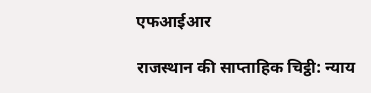एफआईआर

राजस्थान की साप्ताहिक चिट्ठी: न्याय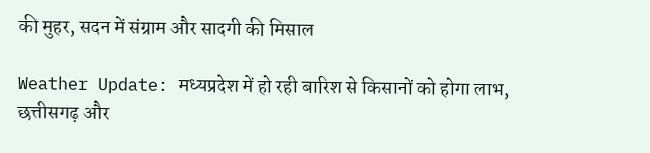की मुहर, सदन में संग्राम और सादगी की मिसाल

Weather Update: मध्यप्रदेश में हो रही बारिश से किसानों को होगा लाभ, छत्तीसगढ़ और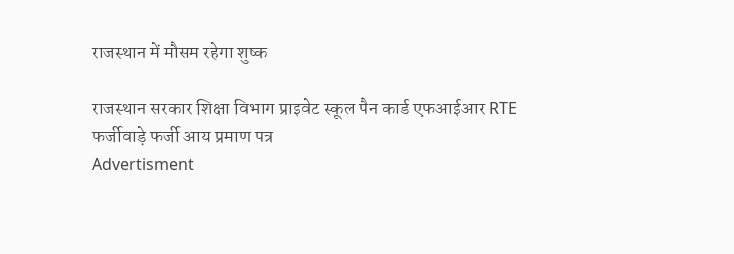राजस्थान में मौसम रहेगा शुष्क

राजस्थान सरकार शिक्षा विभाग प्राइवेट स्कूल पैन कार्ड एफआईआर RTE फर्जीवाड़े फर्जी आय प्रमाण पत्र
Advertisment